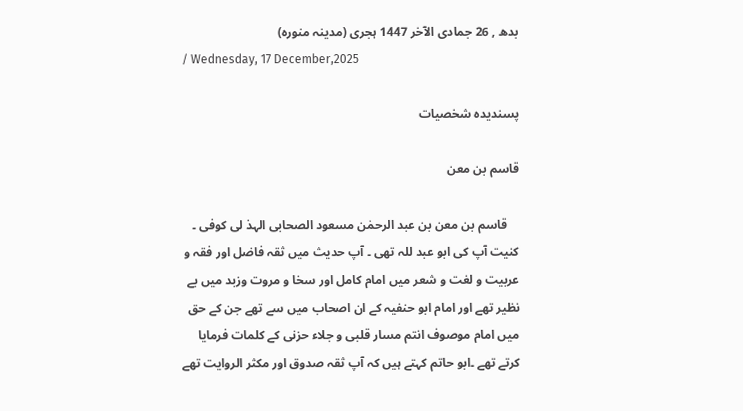بدھ , 26 جمادى الآخر 1447 ہجری (مدینہ منورہ)
/ Wednesday, 17 December,2025

پسنديدہ شخصيات

قاسم بن معن

    قاسم بن معن بن عبد الرحمٰن مسعود الصحابی الہذ لی کوفی ۔ کنیت آپ کی ابو عبد للہ تھی ۔ آپ حدیث میں ثقہ فاضل اور فقہ و عربیت و لغت و شعر میں امام کامل اور سخا و مروت وزبد میں بے نظیر تھے اور امام ابو حنفیہ کے ان اصحاب میں سے تھے جن کے حق میں امام موصوف انتم مسار قلبی و جلاء حزنی کے کلمات فرمایا کرتے تھے ۔ابو حاتم کہتے ہیں کہ آپ ثقہ صدوق اور مکثر الروایت تھے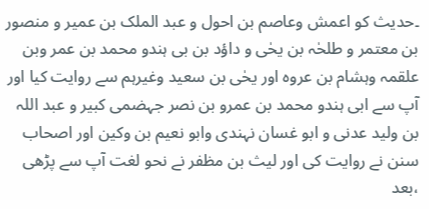۔حدیث کو اعمش وعاصم بن احول و عبد الملک بن عمیر و منصور بن معتمر و طلحٰہ بن یحٰی و داؤد بن بی ہندو محمد بن عمر وبن علقمہ وہشام بن عروہ اور یحٰی بن سعید وغیرہم سے روایت کیا اور آپ سے ابی ہندو محمد بن عمرو بن نصر جہضمی کبیر و عبد اللہ بن ولید عدنی و ابو غسان نہندی وابو نعیم بن وکین اور اصحاب سنن نے روایت کی اور لیث بن مظفر نے نحو لغت آپ سے پڑھی ،بعد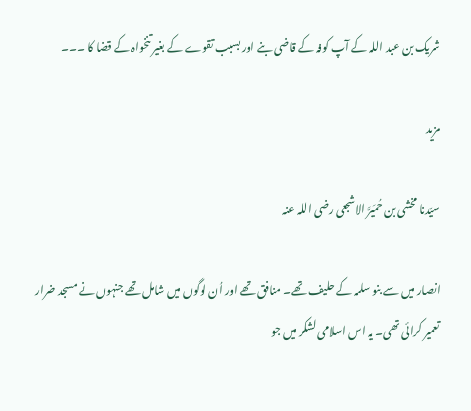شریک بن عبد اللہ کے آپ کوفہ کے قاضی بنے اور بسبب تقوے کے بغیر تنخواہ کے قضا کا ۔۔۔

مزید

سیّدنا مخشی بن حُمَیرَّ الاشجعی رضی اللہ عنہ

انصار میں سے بنو سلمہ کے حلیف تھے۔ منافق تھے اور اُن لوگوں میں شامل تھے جنہوں نے مسجد ضرار تعمیر کرائی تھی۔ یہ اس اسلامی لشکر میں جو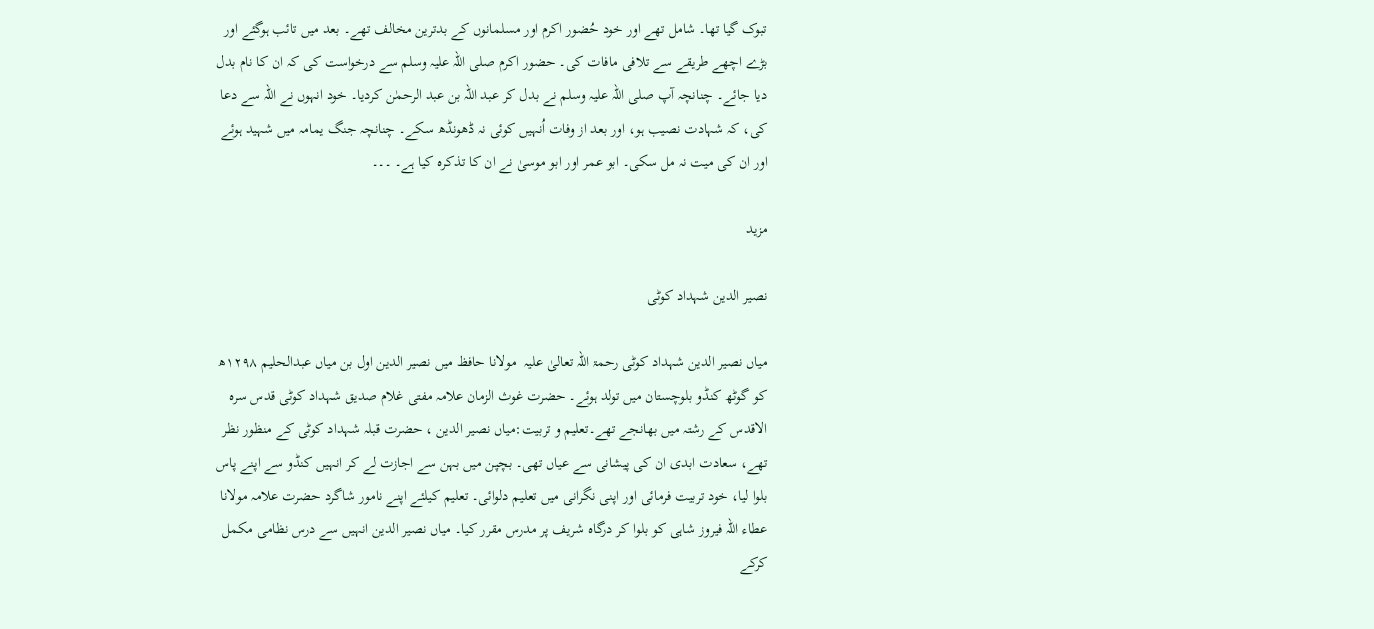تبوک گیا تھا۔ شامل تھے اور خود حُضور اکرم اور مسلمانوں کے بدترین مخالف تھے۔ بعد میں تائب ہوگئے اور بڑے اچھے طریقے سے تلافی مافات کی۔ حضور اکرم صلی اللہ علیہ وسلم سے درخواست کی کہ ان کا نام بدل دیا جائے۔ چنانچہ آپ صلی اللہ علیہ وسلم نے بدل کر عبد اللہ بن عبد الرحمٰن کردیا۔ خود انہوں نے اللہ سے دعا کی، کہ شہادت نصیب ہو، اور بعد از وفات اُنہیں کوئی نہ ڈھونڈھ سکے۔ چنانچہ جنگ یمامہ میں شہید ہوئے اور ان کی میت نہ مل سکی۔ ابو عمر اور ابو موسیٰ نے ان کا تذکرہ کیا ہے۔ ۔۔۔

مزید

نصیر الدین شہداد کوٹی

میاں نصیر الدین شہداد کوٹی رحمۃ اللہ تعالیٰ علیہ  مولانا حافظ میں نصیر الدین اول بن میاں عبدالحلیم ۱۲۹۸ھ کو گوٹھ کنڈو بلوچستان میں تولد ہوئے۔ حضرت غوث الزمان علامہ مفتی غلام صدیق شہداد کوٹی قدس سرہ الاقدس کے رشتہ میں بھانجے تھے۔تعلیم و تربیت:میاں نصیر الدین ، حضرت قبلہ شہداد کوٹی کے منظور نظر تھے، سعادت ابدی ان کی پیشانی سے عیاں تھی۔ بچپن میں بہن سے اجازت لے کر انہیں کنڈو سے اپنے پاس بلوا لیا، خود تربیت فرمائی اور اپنی نگرانی میں تعلیم دلوائی۔ تعلیم کیلئے اپنے نامور شاگرد حضرت علامہ مولانا عطاء اللہ فیروز شاہی کو بلوا کر درگاہ شریف پر مدرس مقرر کیا۔ میاں نصیر الدین انہیں سے درس نظامی مکمل کرکے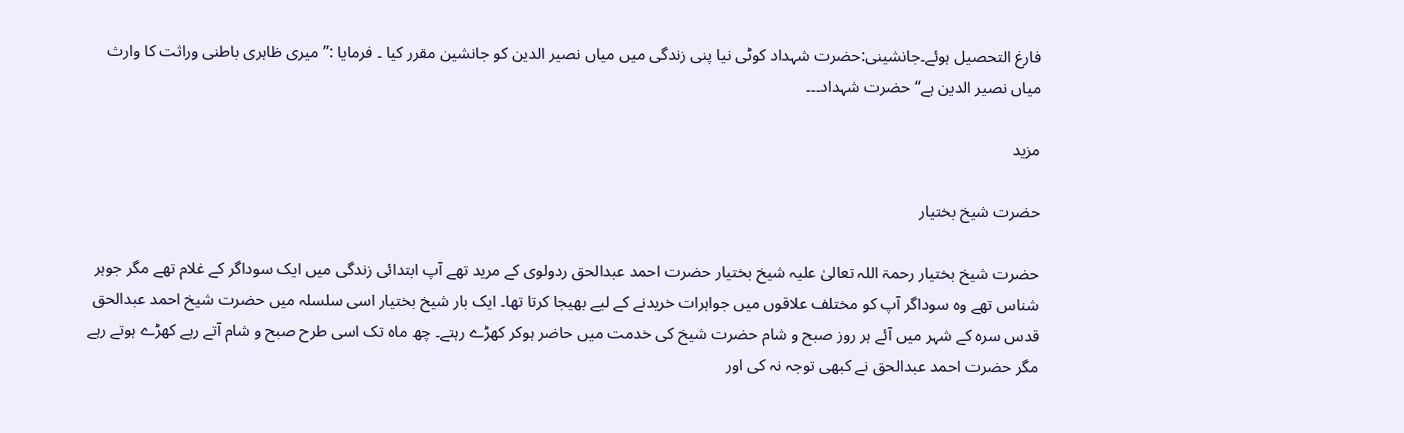فارغ التحصیل ہوئے۔جانشینی:حضرت شہداد کوٹی نیا پنی زندگی میں میاں نصیر الدین کو جانشین مقرر کیا ۔ فرمایا :’’میری ظاہری باطنی وراثت کا وارث میاں نصیر الدین ہے‘‘ حضرت شہداد۔۔۔

مزید

حضرت شیخ بختیار

حضرت شیخ بختیار رحمۃ اللہ تعالیٰ علیہ شیخ بختیار حضرت احمد عبدالحق ردولوی کے مرید تھے آپ ابتدائی زندگی میں ایک سوداگر کے غلام تھے مگر جوہر شناس تھے وہ سوداگر آپ کو مختلف علاقوں میں جواہرات خریدنے کے لیے بھیجا کرتا تھا۔ ایک بار شیخ بختیار اسی سلسلہ میں حضرت شیخ احمد عبدالحق قدس سرہ کے شہر میں آئے ہر روز صبح و شام حضرت شیخ کی خدمت میں حاضر ہوکر کھڑے رہتے۔ چھ ماہ تک اسی طرح صبح و شام آتے رہے کھڑے ہوتے رہے مگر حضرت احمد عبدالحق نے کبھی توجہ نہ کی اور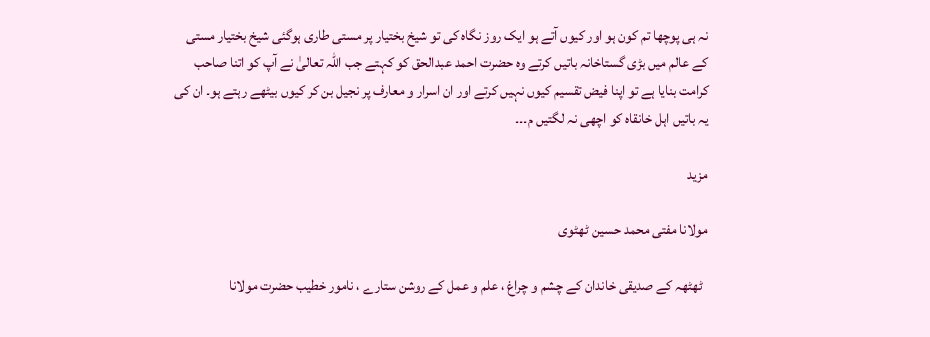نہ ہی پوچھا تم کون ہو اور کیوں آتے ہو ایک روز نگاہ کی تو شیخ بختیار پر مستی طاری ہوگئی شیخ بختیار مستی کے عالم میں بڑی گستاخانہ باتیں کرتے وہ حضرت احمد عبدالحق کو کہتے جب اللہ تعالیٰ نے آپ کو اتنا صاحب کرامت بنایا ہے تو اپنا فیض تقسیم کیوں نہیں کرتے اور ان اسرار و معارف پر نجیل بن کر کیوں بیٹھے رہتے ہو۔ ان کی یہ باتیں اہل خانقاہ کو اچھی نہ لگتیں م۔۔۔

مزید

مولانا مفتی محمد حسین ٹھٹوی

  ٹھٹھہ کے صدیقی خاندان کے چشم و چراغ ، علم و عمل کے روشن ستارے ، نامور خطیب حضرت مولانا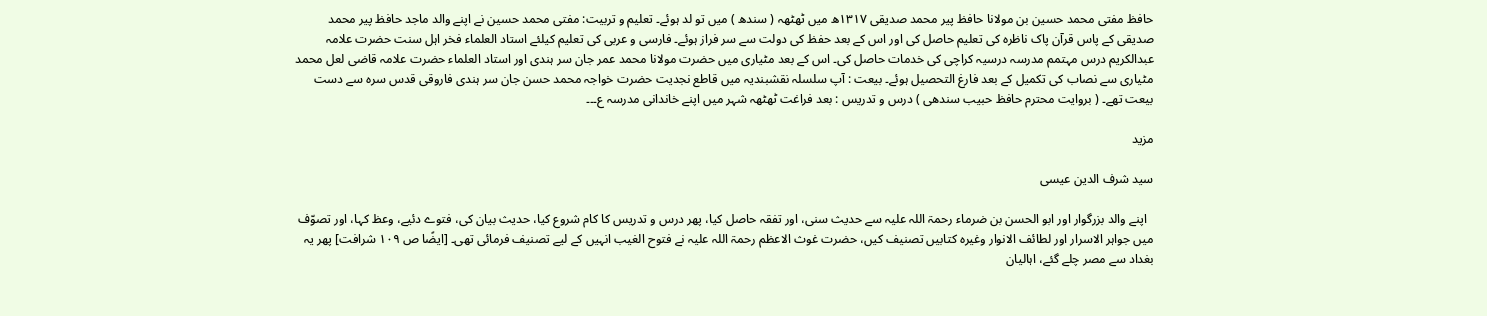حافظ مفتی محمد حسین بن مولانا حافظ پیر محمد صدیقی ۱۳۱۷ھ میں ٹھٹھہ ( سندھ ) میں تو لد ہوئے۔ تعلیم و تربیت: مفتی محمد حسین نے اپنے والد ماجد حافظ پیر محمد صدیقی کے پاس قرآن پاک ناظرہ کی تعلیم حاصل کی اور اس کے بعد حفظ کی دولت سے سر فراز ہوئے۔ فارسی و عربی کی تعلیم کیلئے استاد العلماء فخر اہل سنت حضرت علامہ عبدالکریم درس مہتمم مدرسہ درسیہ کراچی کی خدمات حاصل کی۔ اس کے بعد مٹیاری میں حضرت مولانا محمد عمر جان سر ہندی اور استاد العلماء حضرت علامہ قاضی لعل محمد مٹیاری سے نصاب کی تکمیل کے بعد فارغ التحصیل ہوئے۔ بیعت : آپ سلسلہ نقشبندیہ میں قاطع نجدیت حضرت خواجہ محمد حسن جان سر ہندی فاروقی قدس سرہ سے دست بیعت تھے۔ ( بروایت محترم حافظ حبیب سندھی ) درس و تدریس : بعد فراغت ٹھٹھہ شہر میں اپنے خاندانی مدرسہ ع۔۔۔

مزید

سید شرف الدین عیسی

  اپنے والد بزرگوار اور ابو الحسن بن ضرماء رحمۃ اللہ علیہ سے حدیث سنی، اور تفقہ حاصل کیا، پھر درس و تدریس کا کام شروع کیا، حدیث بیان کی، فتوے دئیے، وعظ کہا، اور تصوّف میں جواہر الاسرار اور لطائف الانوار وغیرہ کتابیں تصنیف کیں، حضرت غوث الاعظم رحمۃ اللہ علیہ نے فتوح الغیب انہیں کے لیے تصنیف فرمائی تھی۔ [ایضًا ص ۱۰۹ شرافت] پھر یہ بغداد سے مصر چلے گئے، اہالیان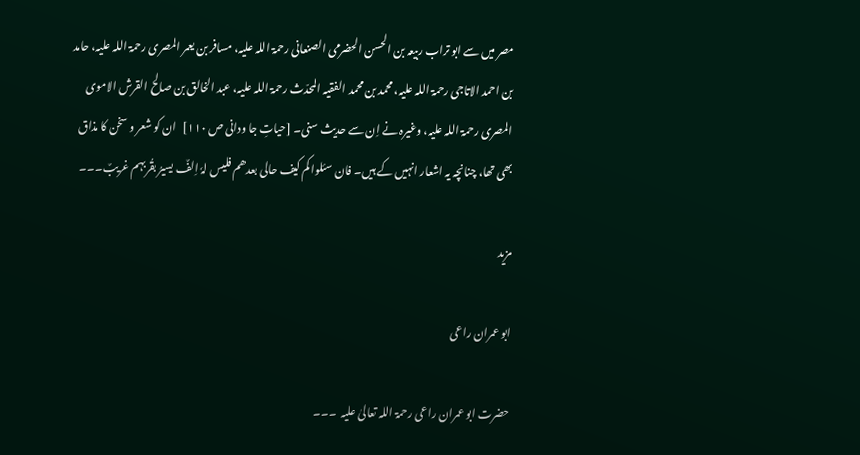مصر میں سے ابو تراب ربیعہ بن الحسن الحضرمی الصنعانی رحمۃ اللہ علیہ، مسافر بن یعمر المصری رحمۃ اللہ علیہ، حامد بن احمد الاتاجی رحمۃ اللہ علیہ، محمد بن محمد الفقیہ المحدّث رحمۃ اللہ علیہ، عبد الخالق بن صالح القرش الاموی المصری رحمۃ اللہ علیہ، وغیرہ نے اِن سے حدیث سنی۔ [حیاتِ جا ودانی ص ۱۱۰]   ان کو شعر و سخن کا مذاق بھی تھا، چنانچہ یہ اشعار انہیں کے ہیں۔ فان سئلوا کم کیف حالی بعدھم فلیس لہٗ اِلفٌ یسیرُ بقُربہم غریبٌ۔۔۔

مزید

ابو عمران راعی

حضرت ابو عمران راعی رحمۃ اللہ تعالیٰ علیہ  ۔۔۔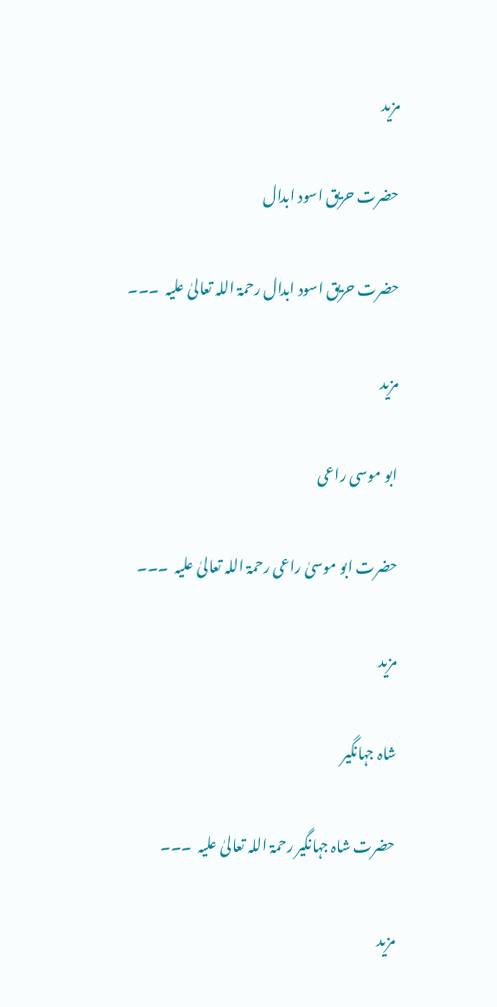مزید

حضرت حریق اسود ابدال

حضرت حریق اسود ابدال رحمۃ اللہ تعالیٰ علیہ  ۔۔۔

مزید

ابو موسی راعی

حضرت ابو موسیٰ راعی رحمۃ اللہ تعالیٰ علیہ  ۔۔۔

مزید

شاہ جہانگیر

حضرت شاہ جہانگیر رحمۃ اللہ تعالیٰ علیہ  ۔۔۔

مزید